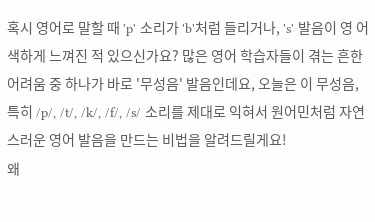혹시 영어로 말할 때 'p' 소리가 'b'처럼 들리거나, 's' 발음이 영 어색하게 느껴진 적 있으신가요? 많은 영어 학습자들이 겪는 흔한 어려움 중 하나가 바로 '무성음' 발음인데요, 오늘은 이 무성음, 특히 /p/, /t/, /k/, /f/, /s/ 소리를 제대로 익혀서 원어민처럼 자연스러운 영어 발음을 만드는 비법을 알려드릴게요!
왜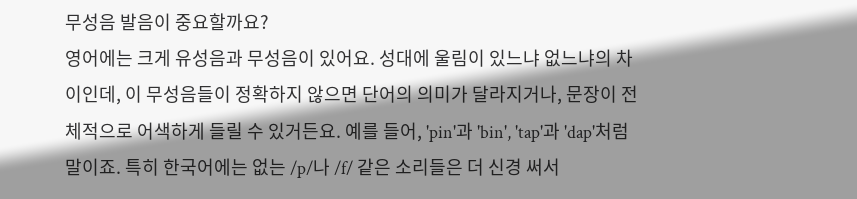무성음 발음이 중요할까요?
영어에는 크게 유성음과 무성음이 있어요. 성대에 울림이 있느냐 없느냐의 차이인데, 이 무성음들이 정확하지 않으면 단어의 의미가 달라지거나, 문장이 전체적으로 어색하게 들릴 수 있거든요. 예를 들어, 'pin'과 'bin', 'tap'과 'dap'처럼 말이죠. 특히 한국어에는 없는 /p/나 /f/ 같은 소리들은 더 신경 써서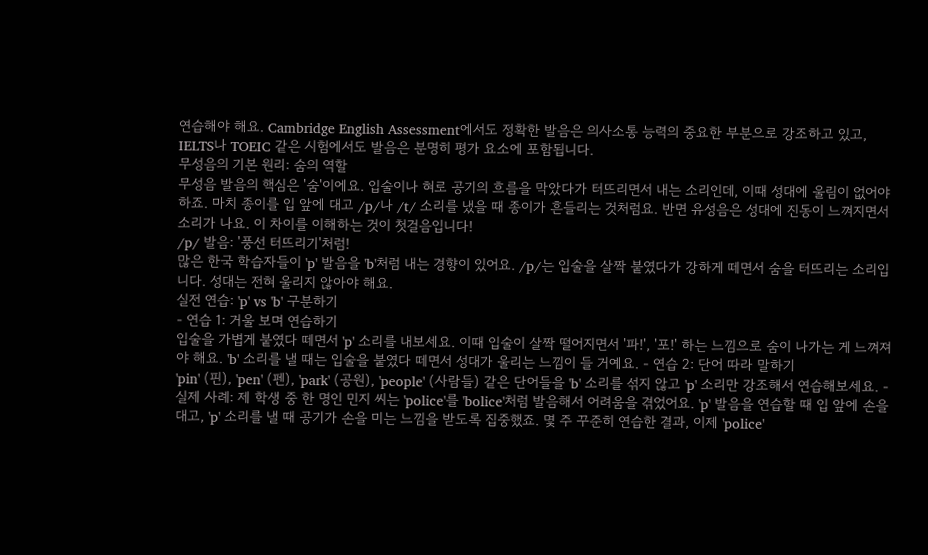연습해야 해요. Cambridge English Assessment에서도 정확한 발음은 의사소통 능력의 중요한 부분으로 강조하고 있고, IELTS나 TOEIC 같은 시험에서도 발음은 분명히 평가 요소에 포함됩니다.
무성음의 기본 원리: 숨의 역할
무성음 발음의 핵심은 '숨'이에요. 입술이나 혀로 공기의 흐름을 막았다가 터뜨리면서 내는 소리인데, 이때 성대에 울림이 없어야 하죠. 마치 종이를 입 앞에 대고 /p/나 /t/ 소리를 냈을 때 종이가 흔들리는 것처럼요. 반면 유성음은 성대에 진동이 느껴지면서 소리가 나요. 이 차이를 이해하는 것이 첫걸음입니다!
/p/ 발음: '풍선 터뜨리기'처럼!
많은 한국 학습자들이 'p' 발음을 'b'처럼 내는 경향이 있어요. /p/는 입술을 살짝 붙였다가 강하게 떼면서 숨을 터뜨리는 소리입니다. 성대는 전혀 울리지 않아야 해요.
실전 연습: 'p' vs 'b' 구분하기
- 연습 1: 거울 보며 연습하기
입술을 가볍게 붙였다 떼면서 'p' 소리를 내보세요. 이때 입술이 살짝 떨어지면서 '파!', '포!' 하는 느낌으로 숨이 나가는 게 느껴져야 해요. 'b' 소리를 낼 때는 입술을 붙였다 떼면서 성대가 울리는 느낌이 들 거예요. - 연습 2: 단어 따라 말하기
'pin' (핀), 'pen' (펜), 'park' (공원), 'people' (사람들) 같은 단어들을 'b' 소리를 섞지 않고 'p' 소리만 강조해서 연습해보세요. - 실제 사례: 제 학생 중 한 명인 민지 씨는 'police'를 'bolice'처럼 발음해서 어려움을 겪었어요. 'p' 발음을 연습할 때 입 앞에 손을 대고, 'p' 소리를 낼 때 공기가 손을 미는 느낌을 받도록 집중했죠. 몇 주 꾸준히 연습한 결과, 이제 'police'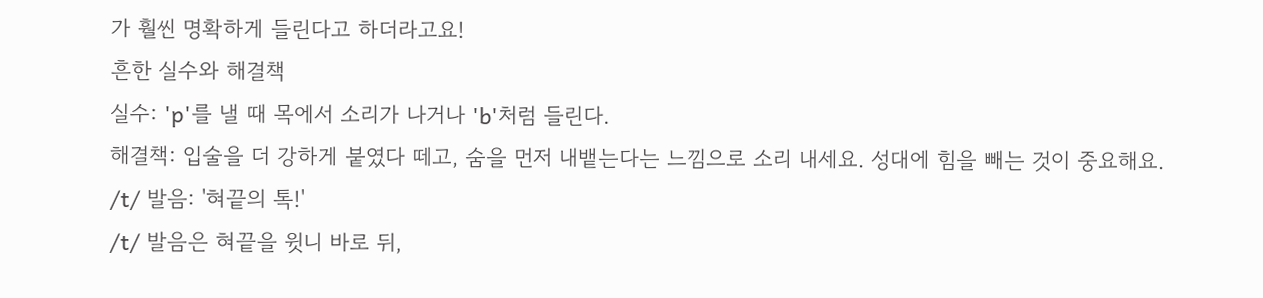가 훨씬 명확하게 들린다고 하더라고요!
흔한 실수와 해결책
실수: 'p'를 낼 때 목에서 소리가 나거나 'b'처럼 들린다.
해결책: 입술을 더 강하게 붙였다 떼고, 숨을 먼저 내뱉는다는 느낌으로 소리 내세요. 성대에 힘을 빼는 것이 중요해요.
/t/ 발음: '혀끝의 톡!'
/t/ 발음은 혀끝을 윗니 바로 뒤,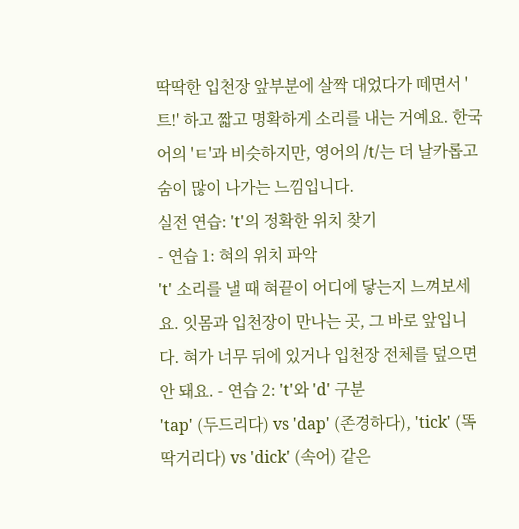딱딱한 입천장 앞부분에 살짝 대었다가 떼면서 '트!' 하고 짧고 명확하게 소리를 내는 거예요. 한국어의 'ㅌ'과 비슷하지만, 영어의 /t/는 더 날카롭고 숨이 많이 나가는 느낌입니다.
실전 연습: 't'의 정확한 위치 찾기
- 연습 1: 혀의 위치 파악
't' 소리를 낼 때 혀끝이 어디에 닿는지 느껴보세요. 잇몸과 입천장이 만나는 곳, 그 바로 앞입니다. 혀가 너무 뒤에 있거나 입천장 전체를 덮으면 안 돼요. - 연습 2: 't'와 'd' 구분
'tap' (두드리다) vs 'dap' (존경하다), 'tick' (똑딱거리다) vs 'dick' (속어) 같은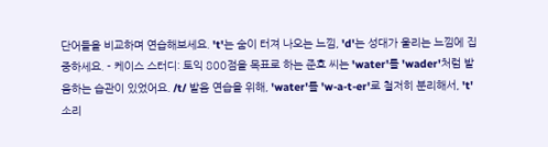단어들을 비교하며 연습해보세요. 't'는 숨이 터져 나오는 느낌, 'd'는 성대가 울리는 느낌에 집중하세요. - 케이스 스터디: 토익 800점을 목표로 하는 준호 씨는 'water'를 'wader'처럼 발음하는 습관이 있었어요. /t/ 발음 연습을 위해, 'water'를 'w-a-t-er'로 철저히 분리해서, 't' 소리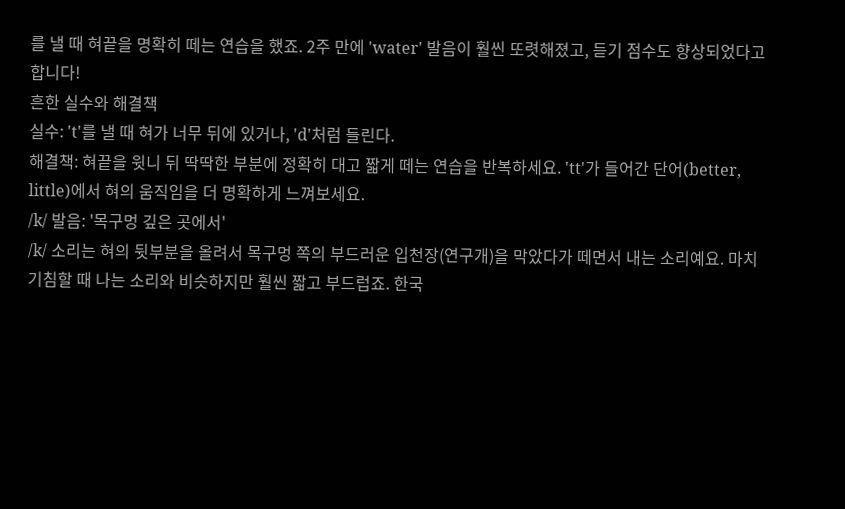를 낼 때 혀끝을 명확히 떼는 연습을 했죠. 2주 만에 'water' 발음이 훨씬 또렷해졌고, 듣기 점수도 향상되었다고 합니다!
흔한 실수와 해결책
실수: 't'를 낼 때 혀가 너무 뒤에 있거나, 'd'처럼 들린다.
해결책: 혀끝을 윗니 뒤 딱딱한 부분에 정확히 대고 짧게 떼는 연습을 반복하세요. 'tt'가 들어간 단어(better, little)에서 혀의 움직임을 더 명확하게 느껴보세요.
/k/ 발음: '목구멍 깊은 곳에서'
/k/ 소리는 혀의 뒷부분을 올려서 목구멍 쪽의 부드러운 입천장(연구개)을 막았다가 떼면서 내는 소리예요. 마치 기침할 때 나는 소리와 비슷하지만 훨씬 짧고 부드럽죠. 한국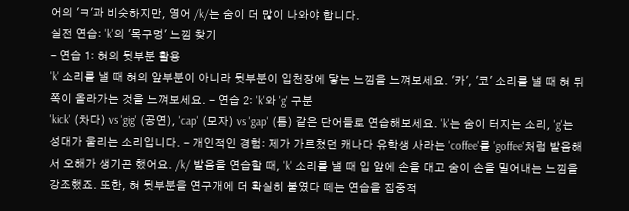어의 'ㅋ'과 비슷하지만, 영어 /k/는 숨이 더 많이 나와야 합니다.
실전 연습: 'k'의 '목구멍' 느낌 찾기
- 연습 1: 혀의 뒷부분 활용
'k' 소리를 낼 때 혀의 앞부분이 아니라 뒷부분이 입천장에 닿는 느낌을 느껴보세요. '카', '코' 소리를 낼 때 혀 뒤쪽이 올라가는 것을 느껴보세요. - 연습 2: 'k'와 'g' 구분
'kick' (차다) vs 'gig' (공연), 'cap' (모자) vs 'gap' (틈) 같은 단어들로 연습해보세요. 'k'는 숨이 터지는 소리, 'g'는 성대가 울리는 소리입니다. - 개인적인 경험: 제가 가르쳤던 캐나다 유학생 사라는 'coffee'를 'goffee'처럼 발음해서 오해가 생기곤 했어요. /k/ 발음을 연습할 때, 'k' 소리를 낼 때 입 앞에 손을 대고 숨이 손을 밀어내는 느낌을 강조했죠. 또한, 혀 뒷부분을 연구개에 더 확실히 붙였다 떼는 연습을 집중적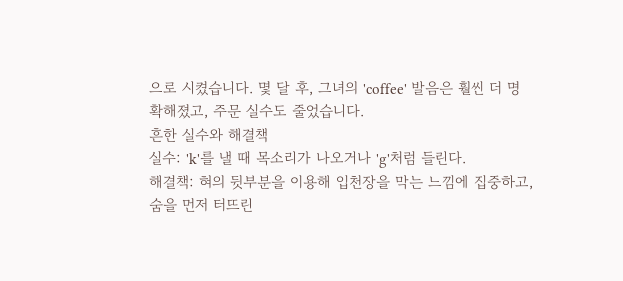으로 시켰습니다. 몇 달 후, 그녀의 'coffee' 발음은 훨씬 더 명확해졌고, 주문 실수도 줄었습니다.
흔한 실수와 해결책
실수: 'k'를 낼 때 목소리가 나오거나 'g'처럼 들린다.
해결책: 혀의 뒷부분을 이용해 입천장을 막는 느낌에 집중하고, 숨을 먼저 터뜨린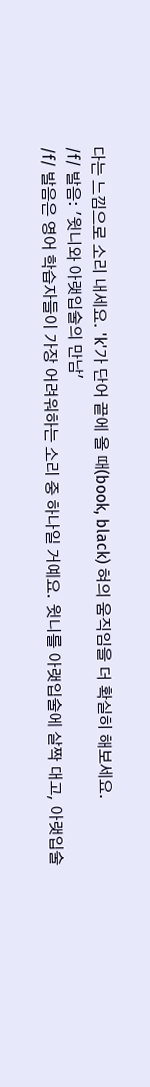다는 느낌으로 소리 내세요. 'k'가 단어 끝에 올 때(book, black) 혀의 움직임을 더 확실히 해보세요.
/f/ 발음: '윗니와 아랫입술의 만남'
/f/ 발음은 영어 학습자들이 가장 어려워하는 소리 중 하나일 거예요. 윗니를 아랫입술에 살짝 대고, 아랫입술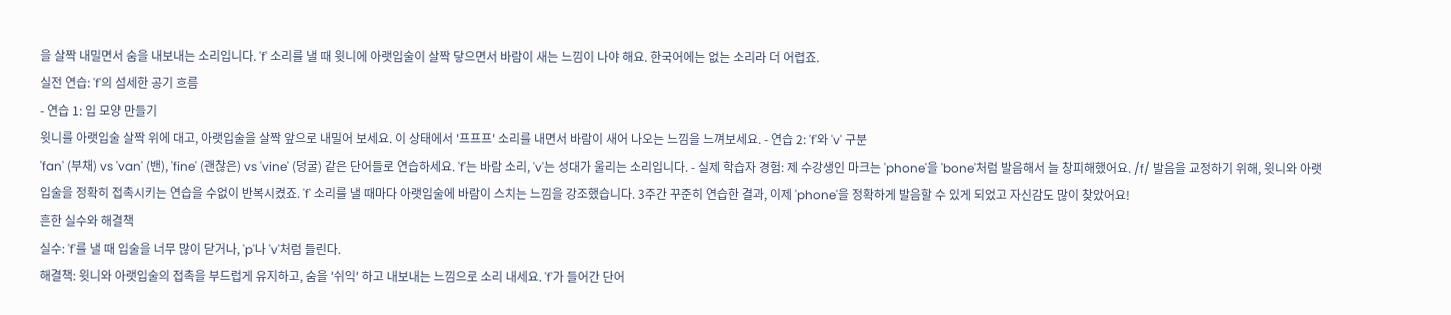을 살짝 내밀면서 숨을 내보내는 소리입니다. 'f' 소리를 낼 때 윗니에 아랫입술이 살짝 닿으면서 바람이 새는 느낌이 나야 해요. 한국어에는 없는 소리라 더 어렵죠.
실전 연습: 'f'의 섬세한 공기 흐름
- 연습 1: 입 모양 만들기
윗니를 아랫입술 살짝 위에 대고, 아랫입술을 살짝 앞으로 내밀어 보세요. 이 상태에서 '프프프' 소리를 내면서 바람이 새어 나오는 느낌을 느껴보세요. - 연습 2: 'f'와 'v' 구분
'fan' (부채) vs 'van' (밴), 'fine' (괜찮은) vs 'vine' (덩굴) 같은 단어들로 연습하세요. 'f'는 바람 소리, 'v'는 성대가 울리는 소리입니다. - 실제 학습자 경험: 제 수강생인 마크는 'phone'을 'bone'처럼 발음해서 늘 창피해했어요. /f/ 발음을 교정하기 위해, 윗니와 아랫입술을 정확히 접촉시키는 연습을 수없이 반복시켰죠. 'f' 소리를 낼 때마다 아랫입술에 바람이 스치는 느낌을 강조했습니다. 3주간 꾸준히 연습한 결과, 이제 'phone'을 정확하게 발음할 수 있게 되었고 자신감도 많이 찾았어요!
흔한 실수와 해결책
실수: 'f'를 낼 때 입술을 너무 많이 닫거나, 'p'나 'v'처럼 들린다.
해결책: 윗니와 아랫입술의 접촉을 부드럽게 유지하고, 숨을 '쉬익' 하고 내보내는 느낌으로 소리 내세요. 'f'가 들어간 단어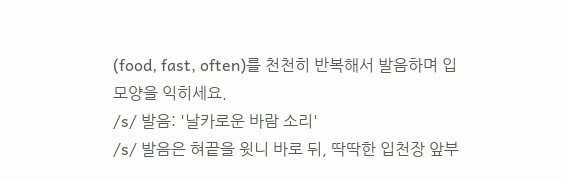(food, fast, often)를 천천히 반복해서 발음하며 입 모양을 익히세요.
/s/ 발음: '날카로운 바람 소리'
/s/ 발음은 혀끝을 윗니 바로 뒤, 딱딱한 입천장 앞부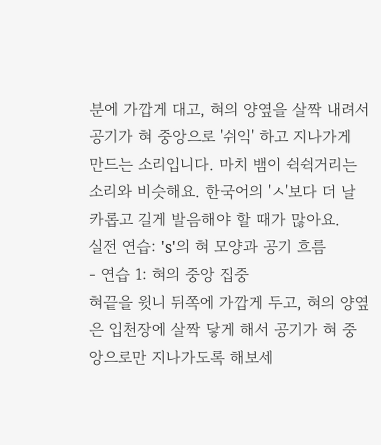분에 가깝게 대고, 혀의 양옆을 살짝 내려서 공기가 혀 중앙으로 '쉬익' 하고 지나가게 만드는 소리입니다. 마치 뱀이 쉭쉭거리는 소리와 비슷해요. 한국어의 'ㅅ'보다 더 날카롭고 길게 발음해야 할 때가 많아요.
실전 연습: 's'의 혀 모양과 공기 흐름
- 연습 1: 혀의 중앙 집중
혀끝을 윗니 뒤쪽에 가깝게 두고, 혀의 양옆은 입천장에 살짝 닿게 해서 공기가 혀 중앙으로만 지나가도록 해보세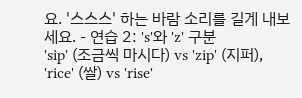요. '스스스' 하는 바람 소리를 길게 내보세요. - 연습 2: 's'와 'z' 구분
'sip' (조금씩 마시다) vs 'zip' (지퍼), 'rice' (쌀) vs 'rise'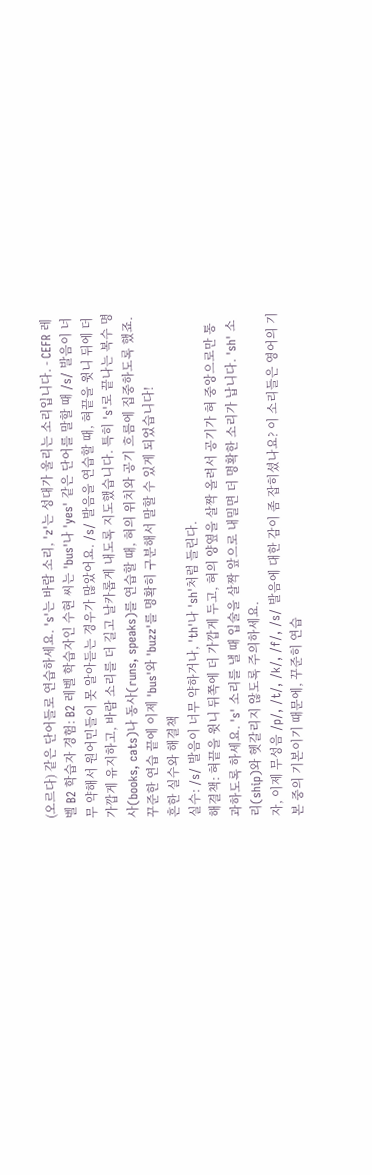(오르다) 같은 단어들로 연습하세요. 's'는 바람 소리, 'z'는 성대가 울리는 소리입니다. - CEFR 레벨 B2 학습자 경험: B2 레벨 학습자인 수현 씨는 'bus'나 'yes' 같은 단어를 말할 때 /s/ 발음이 너무 약해서 원어민들이 못 알아듣는 경우가 많았어요. /s/ 발음을 연습할 때, 혀끝을 윗니 뒤에 더 가깝게 유지하고, 바람 소리를 더 길고 날카롭게 내도록 지도했습니다. 특히 's'로 끝나는 복수 명사(books, cats)나 동사(runs, speaks)를 연습할 때, 혀의 위치와 공기 흐름에 집중하도록 했죠. 꾸준한 연습 끝에 이제 'bus'와 'buzz'를 명확히 구분해서 말할 수 있게 되었습니다!
흔한 실수와 해결책
실수: /s/ 발음이 너무 약하거나, 'th'나 'sh'처럼 들린다.
해결책: 혀끝을 윗니 뒤쪽에 더 가깝게 두고, 혀의 양옆을 살짝 올려서 공기가 혀 중앙으로만 통과하도록 하세요. 's' 소리를 낼 때 입술을 살짝 앞으로 내밀면 더 명확한 소리가 납니다. 'sh' 소리(ship)와 헷갈리지 않도록 주의하세요.
자, 이제 무성음 /p/, /t/, /k/, /f/, /s/ 발음에 대한 감이 좀 잡히셨나요? 이 소리들은 영어의 기본 중의 기본이기 때문에, 꾸준히 연습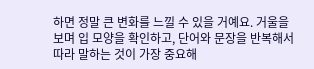하면 정말 큰 변화를 느낄 수 있을 거예요. 거울을 보며 입 모양을 확인하고, 단어와 문장을 반복해서 따라 말하는 것이 가장 중요해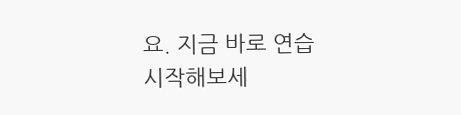요. 지금 바로 연습 시작해보세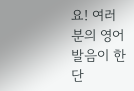요! 여러분의 영어 발음이 한 단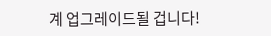계 업그레이드될 겁니다!